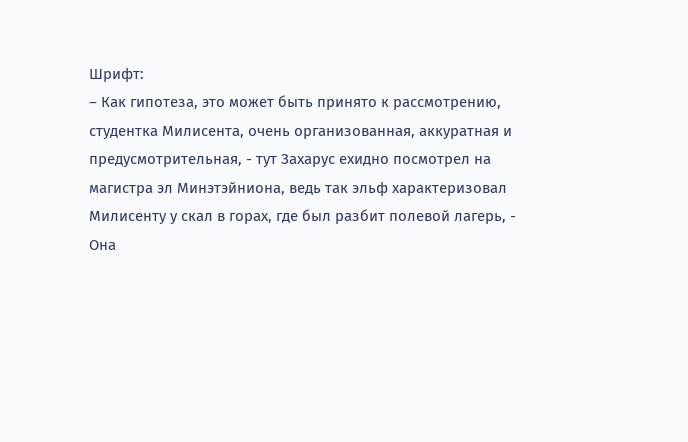Шрифт:
– Как гипотеза, это может быть принято к рассмотрению, студентка Милисента, очень организованная, аккуратная и предусмотрительная, - тут Захарус ехидно посмотрел на магистра эл Минэтэйниона, ведь так эльф характеризовал Милисенту у скал в горах, где был разбит полевой лагерь, - Она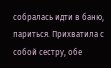собралась идти в баню, париться. Прихватила с собой сестру, обе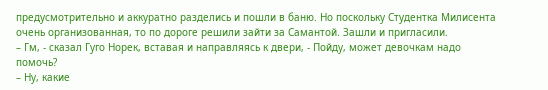предусмотрительно и аккуратно разделись и пошли в баню. Но поскольку Студентка Милисента очень организованная, то по дороге решили зайти за Самантой. Зашли и пригласили.
– Гм, - сказал Гуго Норек, вставая и направляясь к двери, - Пойду, может девочкам надо помочь?
– Ну, какие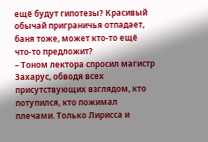ещё будут гипотезы? Красивый обычай приграничья отпадает, баня тоже, может кто-то ещё что-то предложит?
– Тоном лектора спросил магистр Захарус, обводя всех присутствующих взглядом, кто потупился, кто пожимал плечами. Только Лирисса и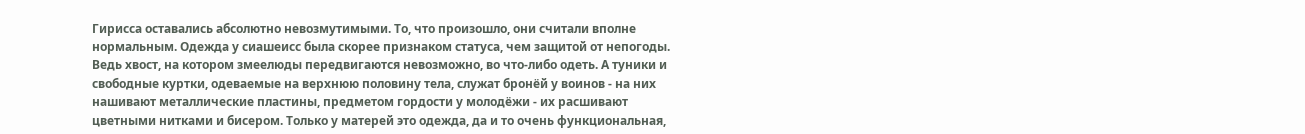Гирисса оставались абсолютно невозмутимыми. То, что произошло, они считали вполне нормальным. Одежда у сиашеисс была скорее признаком статуса, чем защитой от непогоды. Ведь хвост, на котором змеелюды передвигаются невозможно, во что-либо одеть. А туники и свободные куртки, одеваемые на верхнюю половину тела, служат бронёй у воинов - на них нашивают металлические пластины, предметом гордости у молодёжи - их расшивают цветными нитками и бисером. Только у матерей это одежда, да и то очень функциональная,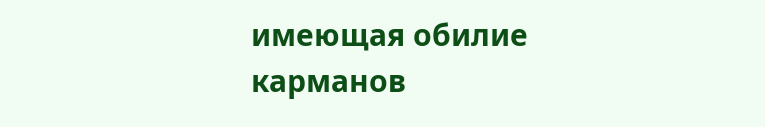имеющая обилие карманов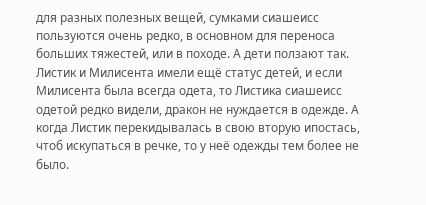для разных полезных вещей, сумками сиашеисс пользуются очень редко, в основном для переноса больших тяжестей, или в походе. А дети ползают так. Листик и Милисента имели ещё статус детей, и если Милисента была всегда одета, то Листика сиашеисс одетой редко видели, дракон не нуждается в одежде. А когда Листик перекидывалась в свою вторую ипостась, чтоб искупаться в речке, то у неё одежды тем более не было.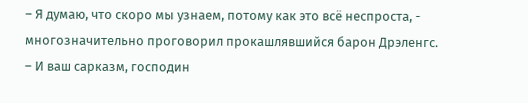– Я думаю, что скоро мы узнаем, потому как это всё неспроста, - многозначительно проговорил прокашлявшийся барон Дрэленгс.
– И ваш сарказм, господин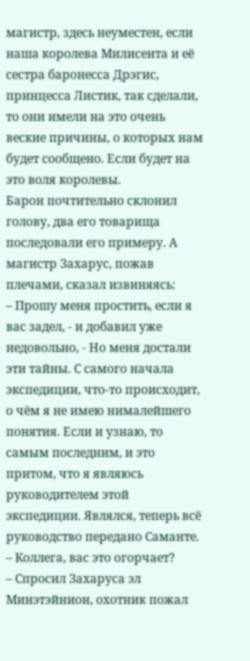магистр, здесь неуместен, если наша королева Милисента и её сестра баронесса Дрэгис, принцесса Листик, так сделали, то они имели на это очень веские причины, о которых нам будет сообщено. Если будет на это воля королевы.
Барон почтительно склонил голову, два его товарища последовали его примеру. А магистр Захарус, пожав плечами, сказал извиняясь:
– Прошу меня простить, если я вас задел, - и добавил уже недовольно, - Но меня достали эти тайны. С самого начала экспедиции, что-то происходит, о чём я не имею нималейшего понятия. Если и узнаю, то самым последним, и это притом, что я являюсь руководителем этой экспедиции. Являлся, теперь всё руководство передано Саманте.
– Коллега, вас это огорчает?
– Спросил Захаруса эл Минэтэйнион, охотник пожал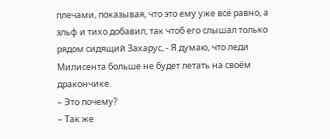плечами, показывая, что это ему уже всё равно, а эльф и тихо добавил, так чтоб его слышал только рядом сидящий Захарус, - Я думаю, что леди Милисента больше не будет летать на своём дракончике.
– Это почему?
– Так же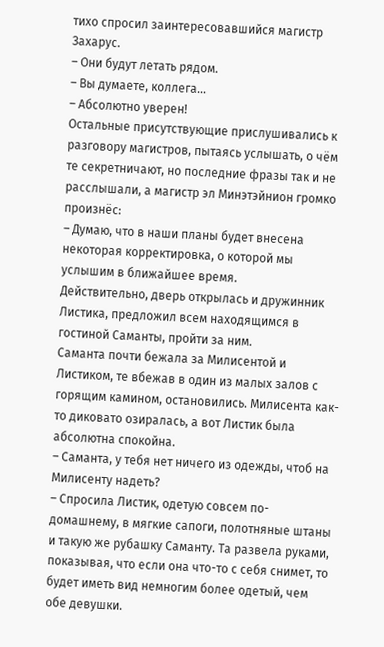тихо спросил заинтересовавшийся магистр Захарус.
– Они будут летать рядом.
– Вы думаете, коллега…
– Абсолютно уверен!
Остальные присутствующие прислушивались к разговору магистров, пытаясь услышать, о чём те секретничают, но последние фразы так и не расслышали, а магистр эл Минэтэйнион громко произнёс:
– Думаю, что в наши планы будет внесена некоторая корректировка, о которой мы услышим в ближайшее время.
Действительно, дверь открылась и дружинник Листика, предложил всем находящимся в гостиной Саманты, пройти за ним.
Саманта почти бежала за Милисентой и Листиком, те вбежав в один из малых залов с горящим камином, остановились. Милисента как-то диковато озиралась, а вот Листик была абсолютна спокойна.
– Саманта, у тебя нет ничего из одежды, чтоб на Милисенту надеть?
– Спросила Листик, одетую совсем по-домашнему, в мягкие сапоги, полотняные штаны и такую же рубашку Саманту. Та развела руками, показывая, что если она что-то с себя снимет, то будет иметь вид немногим более одетый, чем обе девушки.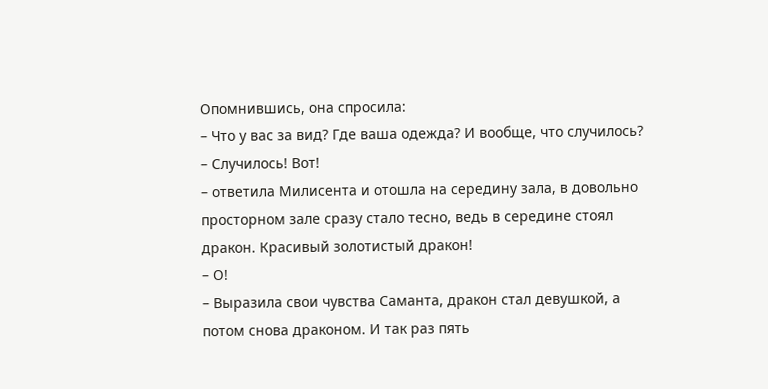Опомнившись, она спросила:
– Что у вас за вид? Где ваша одежда? И вообще, что случилось?
– Случилось! Вот!
– ответила Милисента и отошла на середину зала, в довольно просторном зале сразу стало тесно, ведь в середине стоял дракон. Красивый золотистый дракон!
– О!
– Выразила свои чувства Саманта, дракон стал девушкой, а потом снова драконом. И так раз пять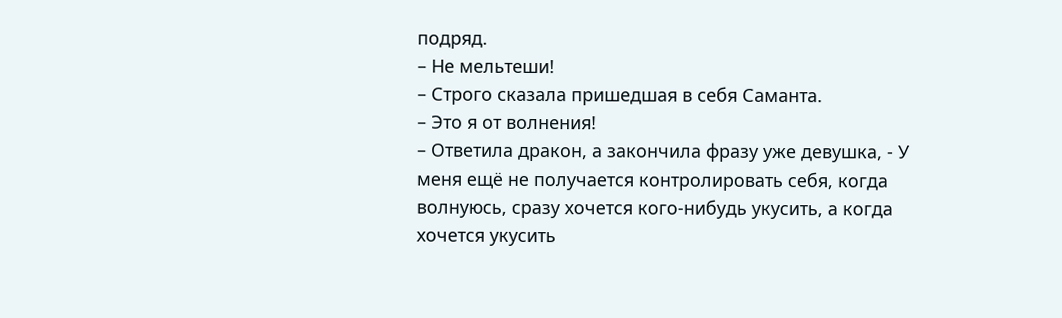подряд.
– Не мельтеши!
– Строго сказала пришедшая в себя Саманта.
– Это я от волнения!
– Ответила дракон, а закончила фразу уже девушка, - У меня ещё не получается контролировать себя, когда волнуюсь, сразу хочется кого-нибудь укусить, а когда хочется укусить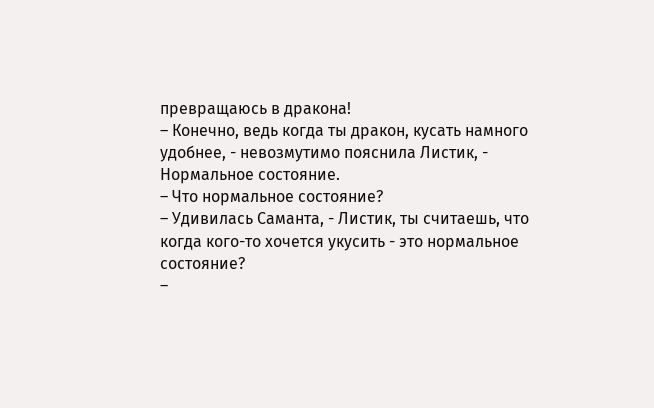превращаюсь в дракона!
– Конечно, ведь когда ты дракон, кусать намного удобнее, - невозмутимо пояснила Листик, - Нормальное состояние.
– Что нормальное состояние?
– Удивилась Саманта, - Листик, ты считаешь, что когда кого-то хочется укусить - это нормальное состояние?
–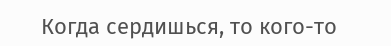Когда сердишься, то кого-то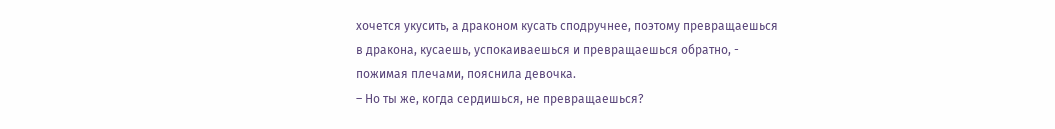хочется укусить, а драконом кусать сподручнее, поэтому превращаешься в дракона, кусаешь, успокаиваешься и превращаешься обратно, - пожимая плечами, пояснила девочка.
– Но ты же, когда сердишься, не превращаешься?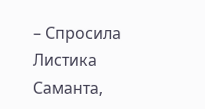– Спросила Листика Саманта,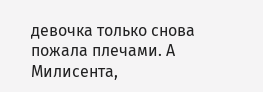девочка только снова пожала плечами. А Милисента,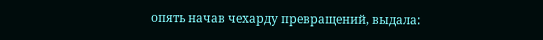опять начав чехарду превращений, выдала: